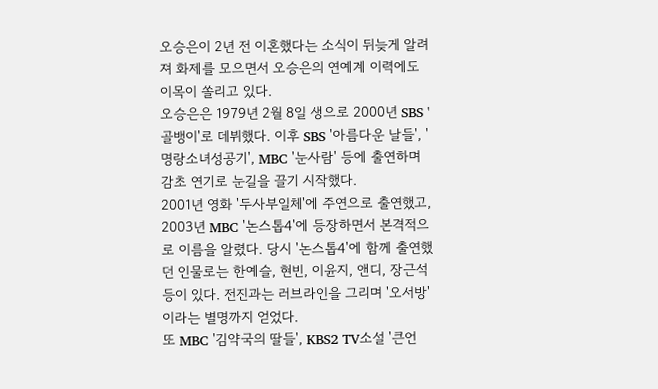오승은이 2년 전 이혼했다는 소식이 뒤늦게 알려져 화제를 모으면서 오승은의 연예계 이력에도 이목이 쏠리고 있다.
오승은은 1979년 2월 8일 생으로 2000년 SBS '골뱅이'로 데뷔했다. 이후 SBS '아름다운 날들', '명랑소녀성공기', MBC '눈사람' 등에 출연하며 감초 연기로 눈길을 끌기 시작했다.
2001년 영화 '두사부일체'에 주연으로 출연했고, 2003년 MBC '논스톱4'에 등장하면서 본격적으로 이름을 알렸다. 당시 '논스톱4'에 함께 출연했던 인물로는 한예슬, 현빈, 이윤지, 앤디, 장근석 등이 있다. 전진과는 러브라인을 그리며 '오서방'이라는 별명까지 얻었다.
또 MBC '김약국의 딸들', KBS2 TV소설 '큰언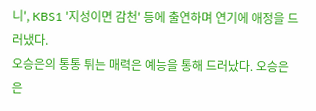니', KBS1 '지성이면 감천' 등에 출연하며 연기에 애정을 드러냈다.
오승은의 통통 튀는 매력은 예능을 통해 드러났다. 오승은은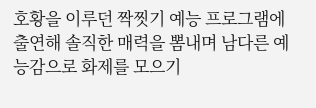호황을 이루던 짝찟기 예능 프로그램에 출연해 솔직한 매력을 뽐내며 남다른 예능감으로 화제를 모으기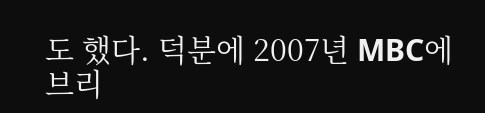도 했다. 덕분에 2007년 MBC에브리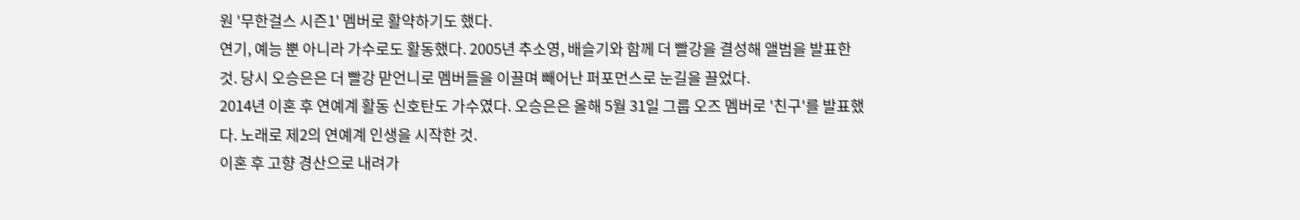원 '무한걸스 시즌1' 멤버로 활약하기도 했다.
연기, 예능 뿐 아니라 가수로도 활동했다. 2005년 추소영, 배슬기와 함께 더 빨강을 결성해 앨범을 발표한 것. 당시 오승은은 더 빨강 맏언니로 멤버들을 이끌며 빼어난 퍼포먼스로 눈길을 끌었다.
2014년 이혼 후 연예계 활동 신호탄도 가수였다. 오승은은 올해 5월 31일 그룹 오즈 멤버로 '친구'를 발표했다. 노래로 제2의 연예계 인생을 시작한 것.
이혼 후 고향 경산으로 내려가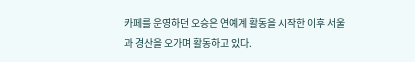카페를 운영하던 오승은 연예계 활동을 시작한 이후 서울과 경산을 오가며 활동하고 있다.